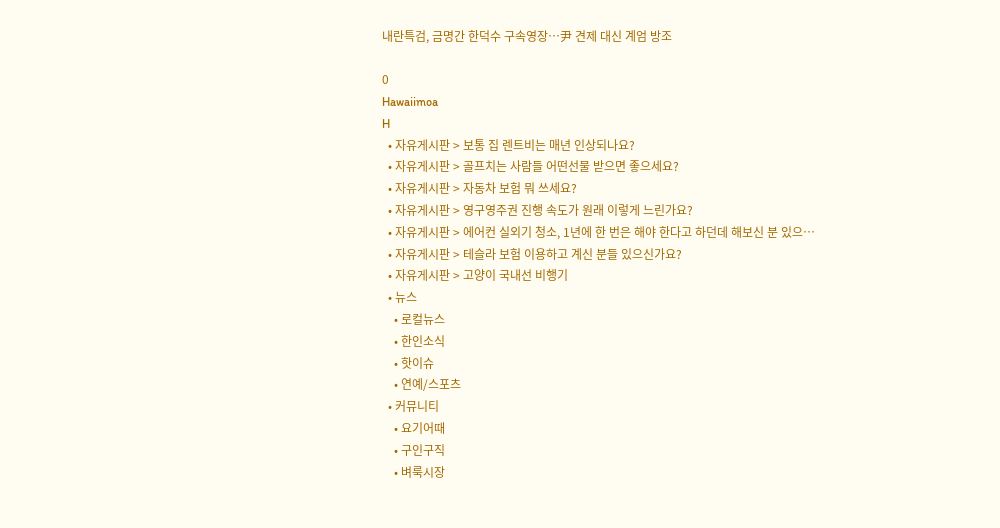내란특검, 금명간 한덕수 구속영장…尹 견제 대신 계엄 방조

0
Hawaiimoa
H
  • 자유게시판 > 보통 집 렌트비는 매년 인상되나요?
  • 자유게시판 > 골프치는 사람들 어떤선물 받으면 좋으세요?
  • 자유게시판 > 자동차 보험 뭐 쓰세요?
  • 자유게시판 > 영구영주권 진행 속도가 원래 이렇게 느린가요?
  • 자유게시판 > 에어컨 실외기 청소, 1년에 한 번은 해야 한다고 하던데 해보신 분 있으…
  • 자유게시판 > 테슬라 보험 이용하고 계신 분들 있으신가요?
  • 자유게시판 > 고양이 국내선 비행기
  • 뉴스
    • 로컬뉴스
    • 한인소식
    • 핫이슈
    • 연예/스포츠
  • 커뮤니티
    • 요기어때
    • 구인구직
    • 벼룩시장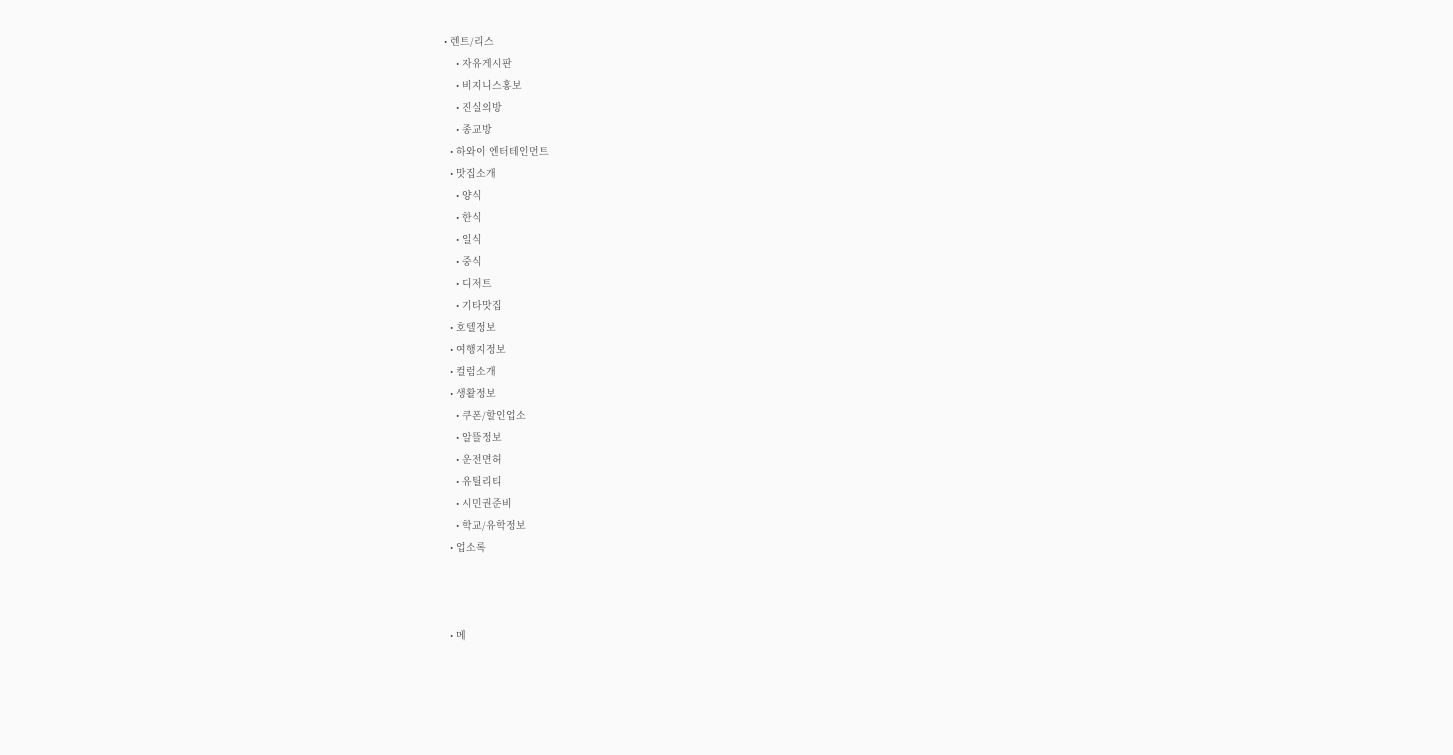• 렌트/리스
    • 자유게시판
    • 비지니스홍보
    • 진실의방
    • 종교방
  • 하와이 엔터테인먼트
  • 맛집소개
    • 양식
    • 한식
    • 일식
    • 중식
    • 디저트
    • 기타맛집
  • 호텔정보
  • 여행지정보
  • 컬럼소개
  • 생활정보
    • 쿠폰/할인업소
    • 알뜰정보
    • 운전면허
    • 유틸리티
    • 시민권준비
    • 학교/유학정보
  • 업소록



  • 메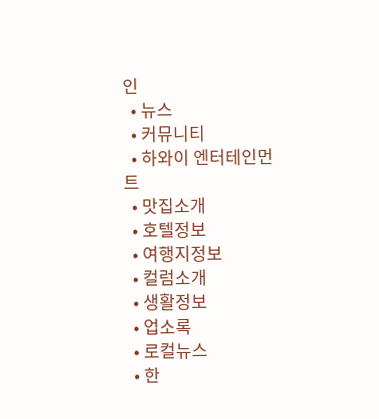인
  • 뉴스
  • 커뮤니티
  • 하와이 엔터테인먼트
  • 맛집소개
  • 호텔정보
  • 여행지정보
  • 컬럼소개
  • 생활정보
  • 업소록
  • 로컬뉴스
  • 한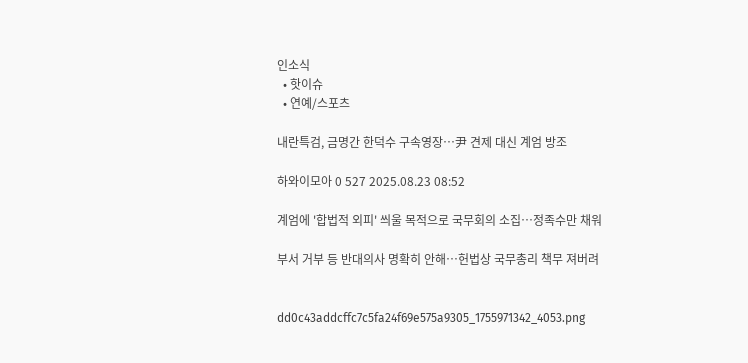인소식
  • 핫이슈
  • 연예/스포츠

내란특검, 금명간 한덕수 구속영장…尹 견제 대신 계엄 방조

하와이모아 0 527 2025.08.23 08:52

계엄에 '합법적 외피' 씌울 목적으로 국무회의 소집…정족수만 채워

부서 거부 등 반대의사 명확히 안해…헌법상 국무총리 책무 져버려


dd0c43addcffc7c5fa24f69e575a9305_1755971342_4053.png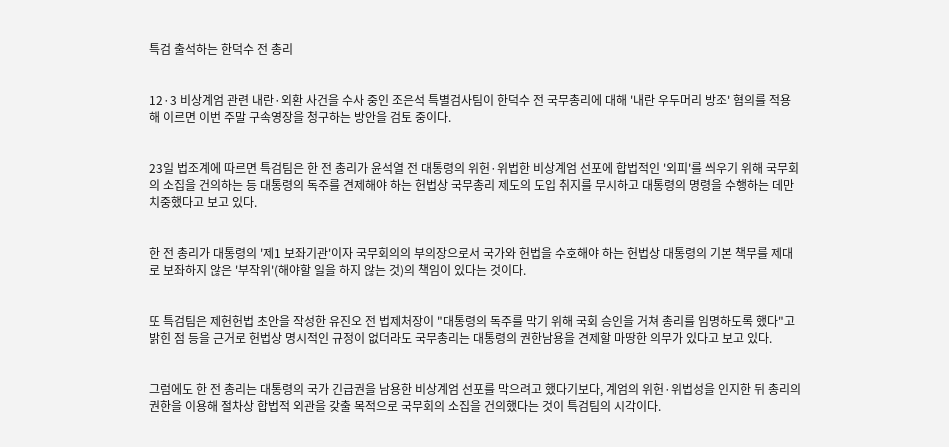특검 출석하는 한덕수 전 총리


12·3 비상계엄 관련 내란·외환 사건을 수사 중인 조은석 특별검사팀이 한덕수 전 국무총리에 대해 '내란 우두머리 방조' 혐의를 적용해 이르면 이번 주말 구속영장을 청구하는 방안을 검토 중이다.


23일 법조계에 따르면 특검팀은 한 전 총리가 윤석열 전 대통령의 위헌·위법한 비상계엄 선포에 합법적인 '외피'를 씌우기 위해 국무회의 소집을 건의하는 등 대통령의 독주를 견제해야 하는 헌법상 국무총리 제도의 도입 취지를 무시하고 대통령의 명령을 수행하는 데만 치중했다고 보고 있다.


한 전 총리가 대통령의 '제1 보좌기관'이자 국무회의의 부의장으로서 국가와 헌법을 수호해야 하는 헌법상 대통령의 기본 책무를 제대로 보좌하지 않은 '부작위'(해야할 일을 하지 않는 것)의 책임이 있다는 것이다.


또 특검팀은 제헌헌법 초안을 작성한 유진오 전 법제처장이 "대통령의 독주를 막기 위해 국회 승인을 거쳐 총리를 임명하도록 했다"고 밝힌 점 등을 근거로 헌법상 명시적인 규정이 없더라도 국무총리는 대통령의 권한남용을 견제할 마땅한 의무가 있다고 보고 있다.


그럼에도 한 전 총리는 대통령의 국가 긴급권을 남용한 비상계엄 선포를 막으려고 했다기보다, 계엄의 위헌·위법성을 인지한 뒤 총리의 권한을 이용해 절차상 합법적 외관을 갖출 목적으로 국무회의 소집을 건의했다는 것이 특검팀의 시각이다.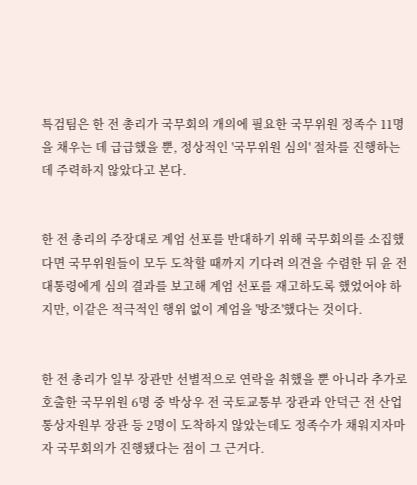특검팀은 한 전 총리가 국무회의 개의에 필요한 국무위원 정족수 11명을 채우는 데 급급했을 뿐, 정상적인 '국무위원 심의' 절차를 진행하는 데 주력하지 않았다고 본다.


한 전 총리의 주장대로 계엄 선포를 반대하기 위해 국무회의를 소집했다면 국무위원들이 모두 도착할 때까지 기다려 의견을 수렴한 뒤 윤 전 대통령에게 심의 결과를 보고해 계엄 선포를 재고하도록 했었어야 하지만, 이같은 적극적인 행위 없이 계엄을 '방조'했다는 것이다.


한 전 총리가 일부 장관만 선별적으로 연락을 취했을 뿐 아니라 추가로 호출한 국무위원 6명 중 박상우 전 국토교통부 장관과 안덕근 전 산업통상자원부 장관 등 2명이 도착하지 않았는데도 정족수가 채워지자마자 국무회의가 진행됐다는 점이 그 근거다.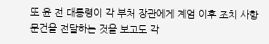또 윤 전 대통령이 각 부처 장관에게 계엄 이후 조치 사항 문건을 전달하는 것을 보고도 각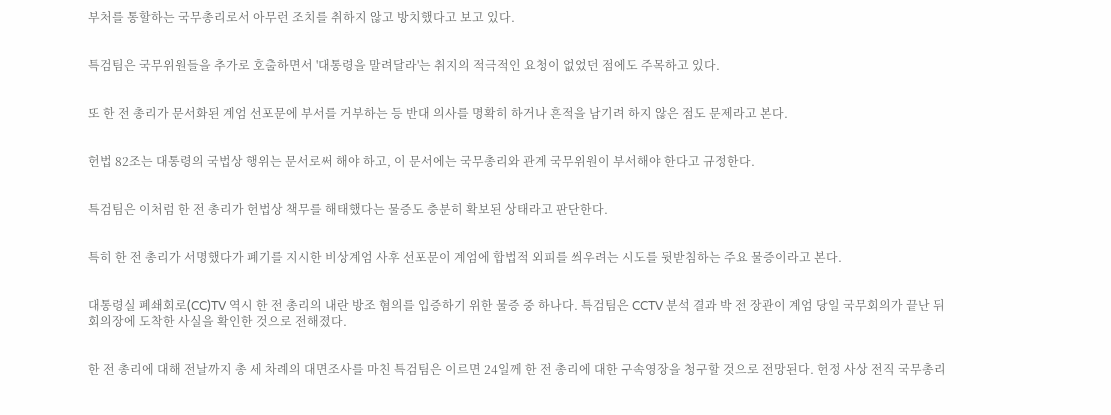부처를 통할하는 국무총리로서 아무런 조치를 취하지 않고 방치했다고 보고 있다.


특검팀은 국무위원들을 추가로 호출하면서 '대통령을 말려달라'는 취지의 적극적인 요청이 없었던 점에도 주목하고 있다.


또 한 전 총리가 문서화된 계엄 선포문에 부서를 거부하는 등 반대 의사를 명확히 하거나 흔적을 남기려 하지 않은 점도 문제라고 본다.


헌법 82조는 대통령의 국법상 행위는 문서로써 해야 하고, 이 문서에는 국무총리와 관계 국무위원이 부서해야 한다고 규정한다.


특검팀은 이처럼 한 전 총리가 헌법상 책무를 해태했다는 물증도 충분히 확보된 상태라고 판단한다.


특히 한 전 총리가 서명했다가 폐기를 지시한 비상계엄 사후 선포문이 계엄에 합법적 외피를 씌우려는 시도를 뒷받침하는 주요 물증이라고 본다.


대통령실 폐쇄회로(CC)TV 역시 한 전 총리의 내란 방조 혐의를 입증하기 위한 물증 중 하나다. 특검팀은 CCTV 분석 결과 박 전 장관이 계엄 당일 국무회의가 끝난 뒤 회의장에 도착한 사실을 확인한 것으로 전해졌다.


한 전 총리에 대해 전날까지 총 세 차례의 대면조사를 마친 특검팀은 이르면 24일께 한 전 총리에 대한 구속영장을 청구할 것으로 전망된다. 헌정 사상 전직 국무총리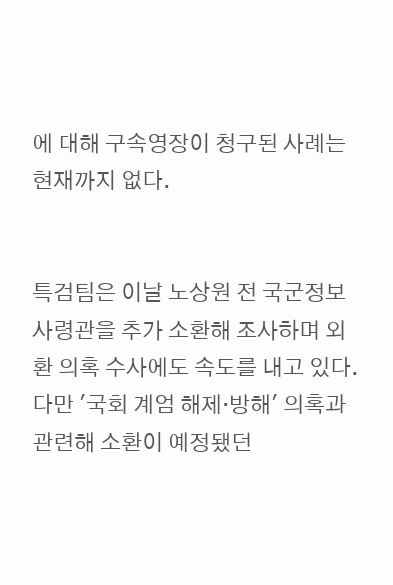에 대해 구속영장이 청구된 사례는 현재까지 없다.


특검팀은 이날 노상원 전 국군정보사령관을 추가 소환해 조사하며 외환 의혹 수사에도 속도를 내고 있다. 다만 '국회 계엄 해제·방해' 의혹과 관련해 소환이 예정됐던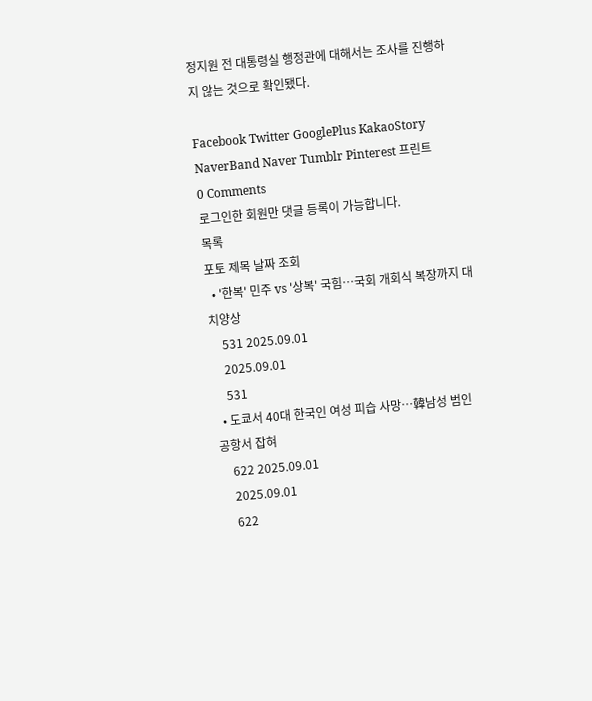정지원 전 대통령실 행정관에 대해서는 조사를 진행하지 않는 것으로 확인됐다.

Facebook Twitter GooglePlus KakaoStory NaverBand Naver Tumblr Pinterest 프린트
0 Comments
로그인한 회원만 댓글 등록이 가능합니다.
목록
포토 제목 날짜 조회
  • '한복' 민주 vs '상복' 국힘…국회 개회식 복장까지 대치양상
    531 2025.09.01
    2025.09.01
    531
  • 도쿄서 40대 한국인 여성 피습 사망…韓남성 범인 공항서 잡혀
    622 2025.09.01
    2025.09.01
    622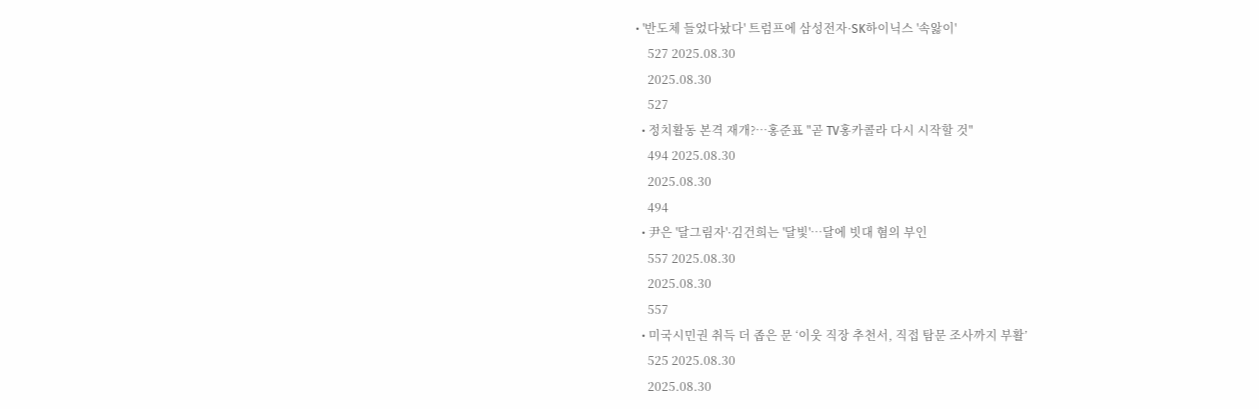• '반도체 들었다놨다' 트럼프에 삼성전자·SK하이닉스 '속앓이'
    527 2025.08.30
    2025.08.30
    527
  • 정치활동 본격 재개?…홍준표 "곧 TV홍카콜라 다시 시작할 것"
    494 2025.08.30
    2025.08.30
    494
  • 尹은 '달그림자'·김건희는 '달빛'…달에 빗대 혐의 부인
    557 2025.08.30
    2025.08.30
    557
  • 미국시민권 취득 더 좁은 문 ‘이웃 직장 추천서, 직접 탐문 조사까지 부활’
    525 2025.08.30
    2025.08.30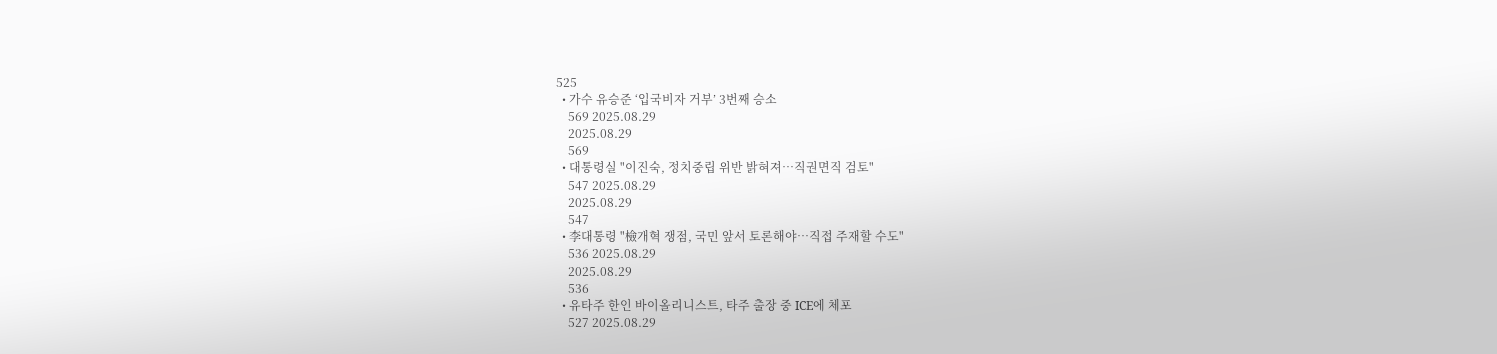525
  • 가수 유승준 ‘입국비자 거부’ 3번째 승소
    569 2025.08.29
    2025.08.29
    569
  • 대통령실 "이진숙, 정치중립 위반 밝혀져…직권면직 검토"
    547 2025.08.29
    2025.08.29
    547
  • 李대통령 "檢개혁 쟁점, 국민 앞서 토론해야…직접 주재할 수도"
    536 2025.08.29
    2025.08.29
    536
  • 유타주 한인 바이올리니스트, 타주 출장 중 ICE에 체포
    527 2025.08.29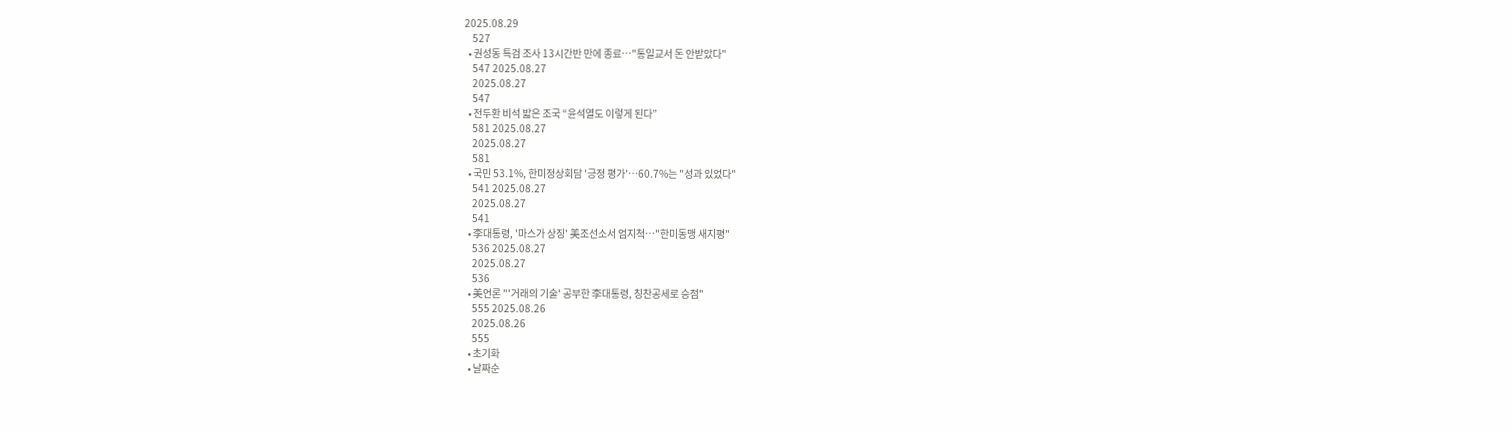2025.08.29
    527
  • 권성동 특검 조사 13시간반 만에 종료…"통일교서 돈 안받았다"
    547 2025.08.27
    2025.08.27
    547
  • 전두환 비석 밟은 조국 “윤석열도 이렇게 된다”
    581 2025.08.27
    2025.08.27
    581
  • 국민 53.1%, 한미정상회담 '긍정 평가'…60.7%는 "성과 있었다"
    541 2025.08.27
    2025.08.27
    541
  • 李대통령, '마스가 상징' 美조선소서 엄지척…"한미동맹 새지평"
    536 2025.08.27
    2025.08.27
    536
  • 美언론 "'거래의 기술' 공부한 李대통령, 칭찬공세로 승점"
    555 2025.08.26
    2025.08.26
    555
  • 초기화
  • 날짜순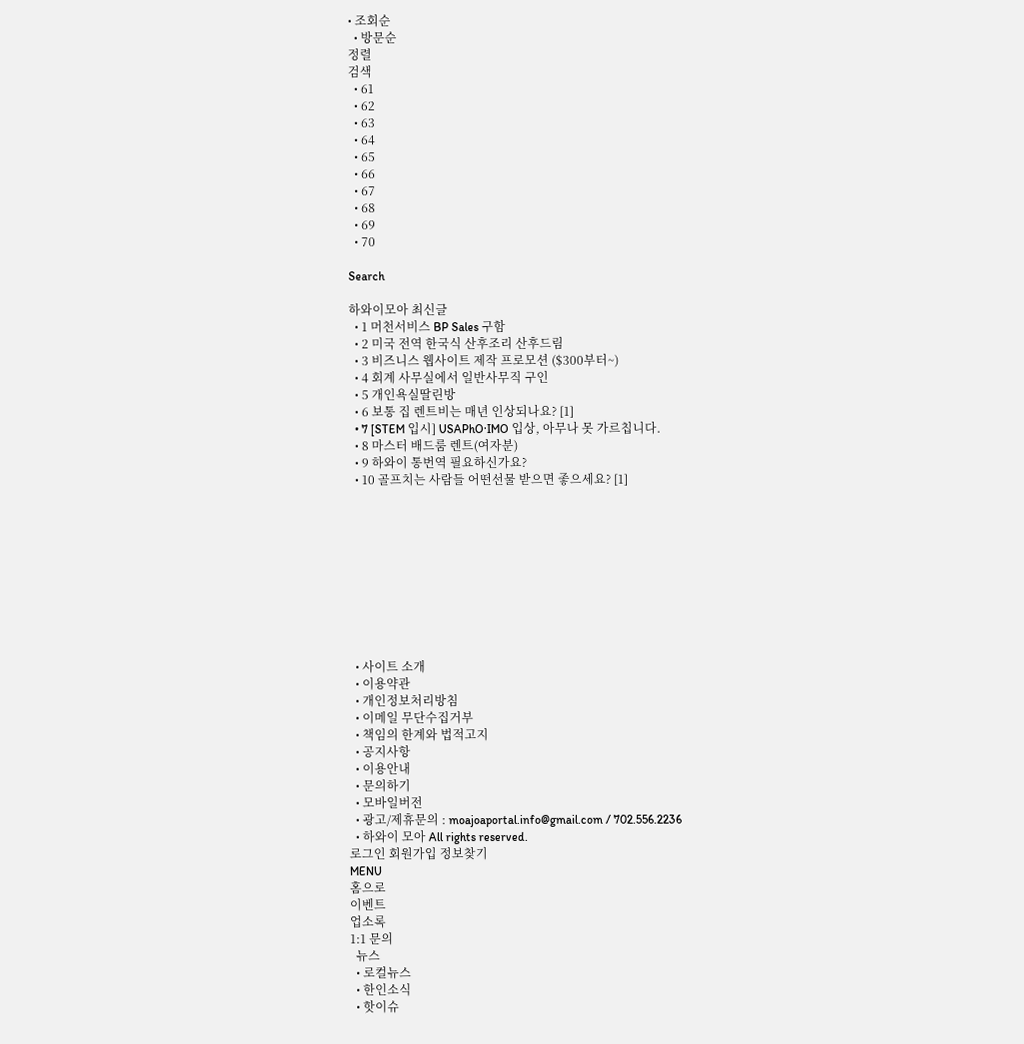• 조회순
  • 방문순
정렬
검색
  • 61
  • 62
  • 63
  • 64
  • 65
  • 66
  • 67
  • 68
  • 69
  • 70

Search

하와이모아 최신글
  • 1 머천서비스 BP Sales 구함
  • 2 미국 전역 한국식 산후조리 산후드림
  • 3 비즈니스 웹사이트 제작 프로모션 ($300부터~)
  • 4 회계 사무실에서 일반사무직 구인
  • 5 개인욕실딸린방
  • 6 보통 집 렌트비는 매년 인상되나요? [1]
  • 7 [STEM 입시] USAPhO·IMO 입상, 아무나 못 가르칩니다.
  • 8 마스터 배드룸 렌트(여자분)
  • 9 하와이 통번역 필요하신가요?
  • 10 골프치는 사람들 어떤선물 받으면 좋으세요? [1]










  • 사이트 소개
  • 이용약관
  • 개인정보처리방침
  • 이메일 무단수집거부
  • 책임의 한계와 법적고지
  • 공지사항
  • 이용안내
  • 문의하기
  • 모바일버전
  • 광고/제휴문의 : moajoaportal.info@gmail.com / 702.556.2236
  • 하와이 모아 All rights reserved.
로그인 회원가입 정보찾기
MENU
홈으로
이벤트
업소록
1:1 문의
  뉴스
  • 로컬뉴스
  • 한인소식
  • 핫이슈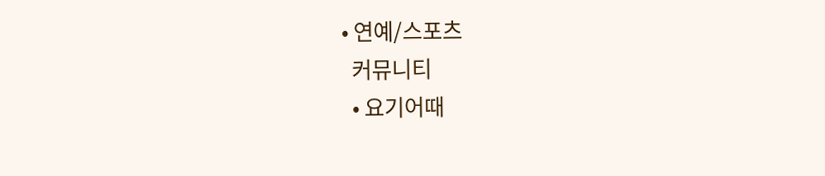• 연예/스포츠
  커뮤니티
  • 요기어때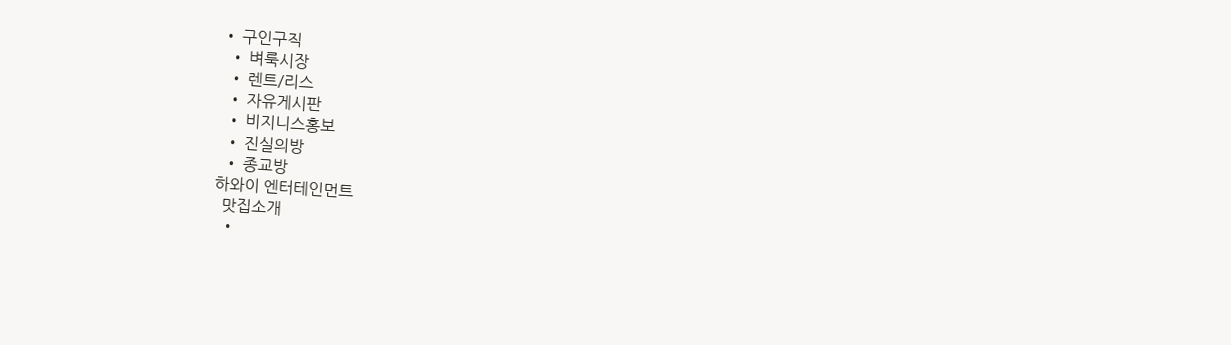• 구인구직
  • 벼룩시장
  • 렌트/리스
  • 자유게시판
  • 비지니스홍보
  • 진실의방
  • 종교방
하와이 엔터테인먼트
  맛집소개
  •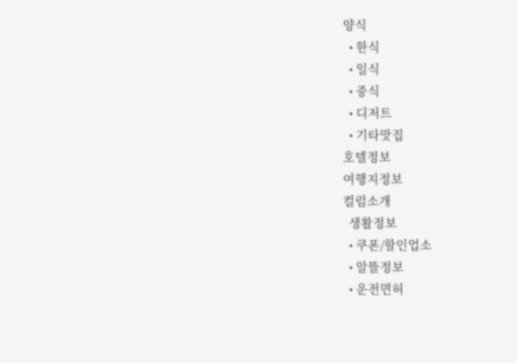양식
  • 한식
  • 일식
  • 중식
  • 디저트
  • 기타맛집
호텔정보
여행지정보
컬럼소개
  생활정보
  • 쿠폰/할인업소
  • 알뜰정보
  • 운전면허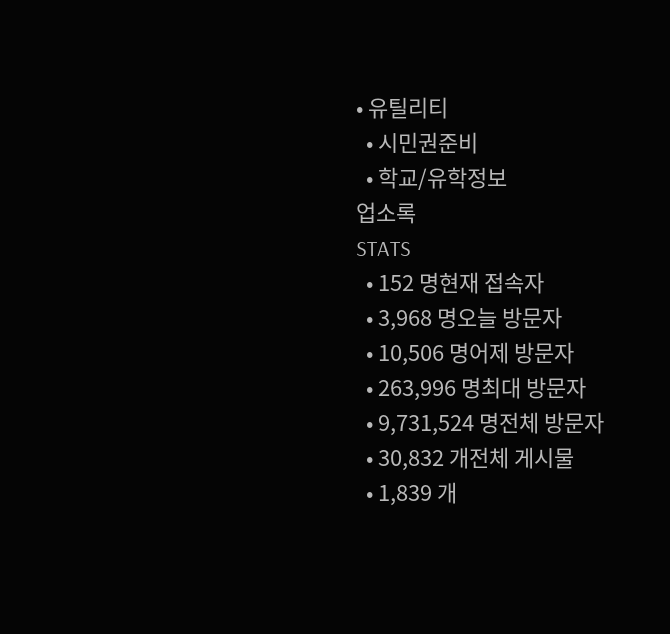• 유틸리티
  • 시민권준비
  • 학교/유학정보
업소록
STATS
  • 152 명현재 접속자
  • 3,968 명오늘 방문자
  • 10,506 명어제 방문자
  • 263,996 명최대 방문자
  • 9,731,524 명전체 방문자
  • 30,832 개전체 게시물
  • 1,839 개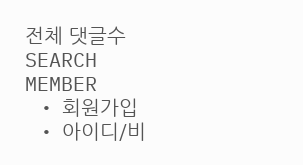전체 댓글수
SEARCH
MEMBER
  • 회원가입
  • 아이디/비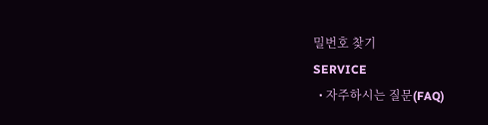밀번호 찾기
SERVICE
  • 자주하시는 질문(FAQ)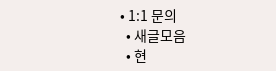• 1:1 문의
  • 새글모음
  • 현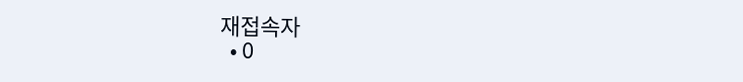재접속자
  • 0